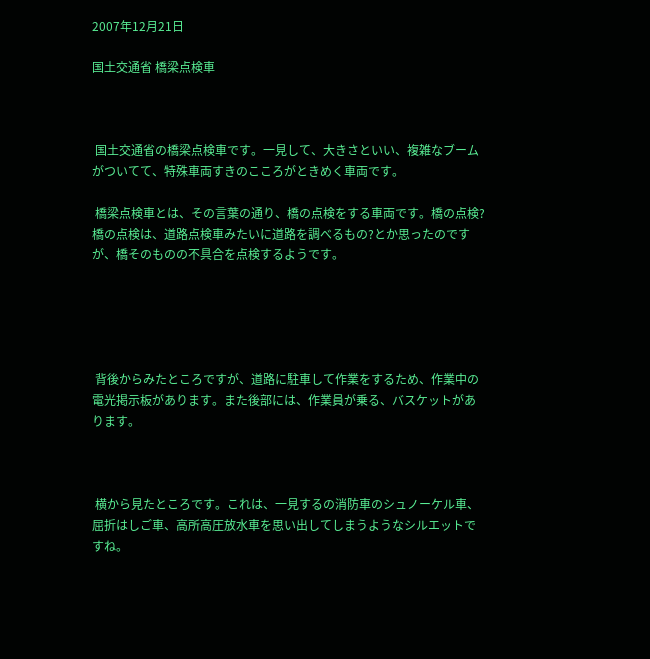2007年12月21日

国土交通省 橋梁点検車



 国土交通省の橋梁点検車です。一見して、大きさといい、複雑なブームがついてて、特殊車両すきのこころがときめく車両です。

 橋梁点検車とは、その言葉の通り、橋の点検をする車両です。橋の点検?橋の点検は、道路点検車みたいに道路を調べるもの?とか思ったのですが、橋そのものの不具合を点検するようです。





 背後からみたところですが、道路に駐車して作業をするため、作業中の電光掲示板があります。また後部には、作業員が乗る、バスケットがあります。



 横から見たところです。これは、一見するの消防車のシュノーケル車、屈折はしご車、高所高圧放水車を思い出してしまうようなシルエットですね。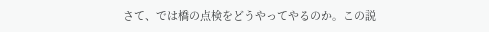さて、では橋の点検をどうやってやるのか。この説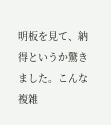明板を見て、納得というか驚きました。こんな複雑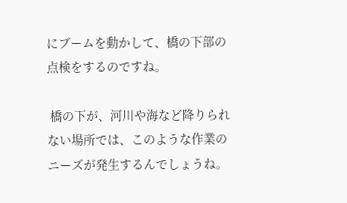にブームを動かして、橋の下部の点検をするのですね。

 橋の下が、河川や海など降りられない場所では、このような作業のニーズが発生するんでしょうね。